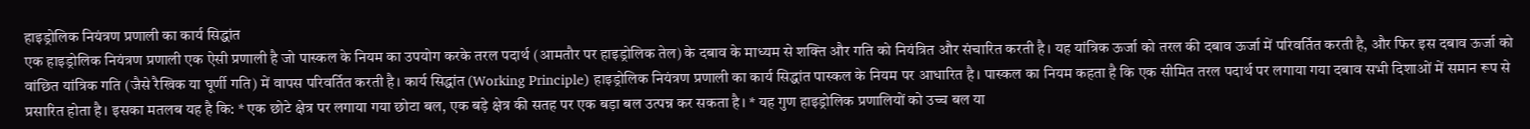हाइड्रोलिक नियंत्रण प्रणाली का कार्य सिद्धांत
एक हाइड्रोलिक नियंत्रण प्रणाली एक ऐसी प्रणाली है जो पास्कल के नियम का उपयोग करके तरल पदार्थ (आमतौर पर हाइड्रोलिक तेल) के दबाव के माध्यम से शक्ति और गति को नियंत्रित और संचारित करती है। यह यांत्रिक ऊर्जा को तरल की दबाव ऊर्जा में परिवर्तित करती है, और फिर इस दबाव ऊर्जा को वांछित यांत्रिक गति (जैसे रैखिक या घूर्णी गति) में वापस परिवर्तित करती है। कार्य सिद्धांत (Working Principle) हाइड्रोलिक नियंत्रण प्रणाली का कार्य सिद्धांत पास्कल के नियम पर आधारित है। पास्कल का नियम कहता है कि एक सीमित तरल पदार्थ पर लगाया गया दबाव सभी दिशाओं में समान रूप से प्रसारित होता है। इसका मतलब यह है कि: * एक छोटे क्षेत्र पर लगाया गया छोटा बल, एक बड़े क्षेत्र की सतह पर एक बड़ा बल उत्पन्न कर सकता है। * यह गुण हाइड्रोलिक प्रणालियों को उच्च बल या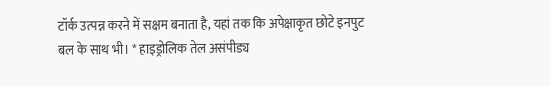टॉर्क उत्पन्न करने में सक्षम बनाता है, यहां तक कि अपेक्षाकृत छोटे इनपुट बल के साथ भी। * हाइड्रोलिक तेल असंपीड्य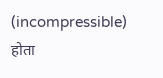(incompressible) होता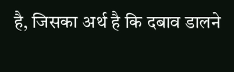है, जिसका अर्थ है कि दबाव डालने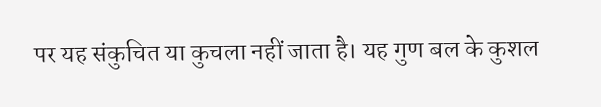पर यह संकुचित या कुचला नहीं जाता है। यह गुण बल के कुशल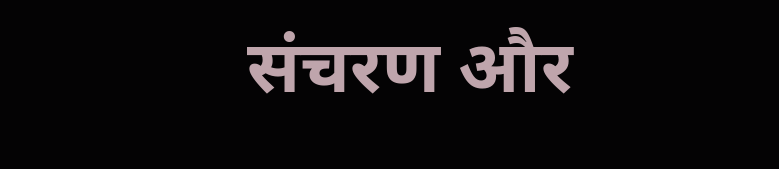संचरण और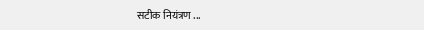सटीक नियंत्रण ...